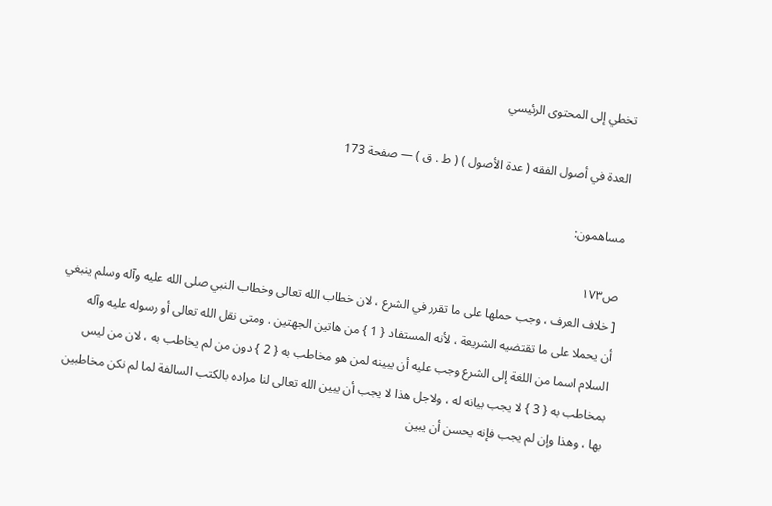تخطي إلى المحتوى الرئيسي

العدة في أصول الفقه ( عدة الأصول ) ( ط . ق ) — صفحة 173

مساهمون:

ص١٧٣
[ خلاف العرف ، وجب حملها على ما تقرر في الشرع ، لان خطاب الله تعالى وخطاب النبي صلى الله عليه وآله وسلم ينبغي أن يحملا على ما تقتضيه الشريعة ، لأنه المستفاد { 1 } من هاتين الجهتين . ومتى نقل الله تعالى أو رسوله عليه وآله السلام اسما من اللغة إلى الشرع وجب عليه أن يبينه لمن هو مخاطب به { 2 } دون من لم يخاطب به ، لان من ليس بمخاطب به { 3 } لا يجب بيانه له ، ولاجل هذا لا يجب أن يبين الله تعالى لنا مراده بالكتب السالفة لما لم نكن مخاطبين بها ، وهذا وإن لم يجب فإنه يحسن أن يبين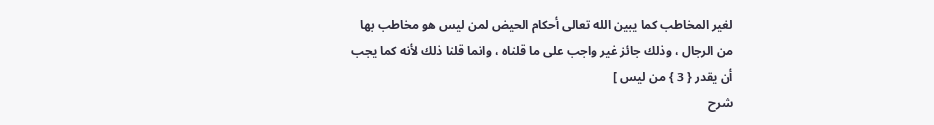لغير المخاطب كما يبين الله تعالى أحكام الحيض لمن ليس هو مخاطب بها من الرجال ، وذلك جائز غير واجب على ما قلناه ، وانما قلنا ذلك لأنه كما يجب أن يقدر { 3 } من ليس ]
شرح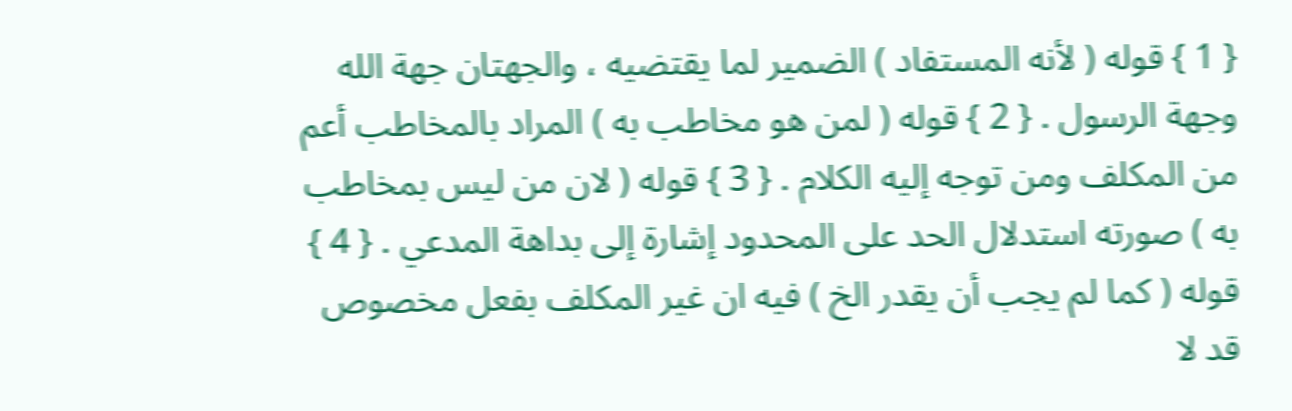{ 1 } قوله ( لأنه المستفاد ) الضمير لما يقتضيه ، والجهتان جهة الله وجهة الرسول . { 2 } قوله ( لمن هو مخاطب به ) المراد بالمخاطب أعم من المكلف ومن توجه إليه الكلام . { 3 } قوله ( لان من ليس بمخاطب به ) صورته استدلال الحد على المحدود إشارة إلى بداهة المدعي . { 4 } قوله ( كما لم يجب أن يقدر الخ ) فيه ان غير المكلف بفعل مخصوص قد لا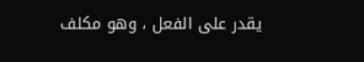يقدر على الفعل ، وهو مكلف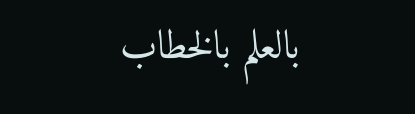بالعلم بالخطاب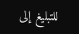للتبليغ إلى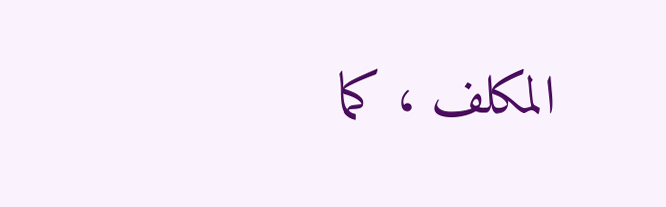المكلف ، كما